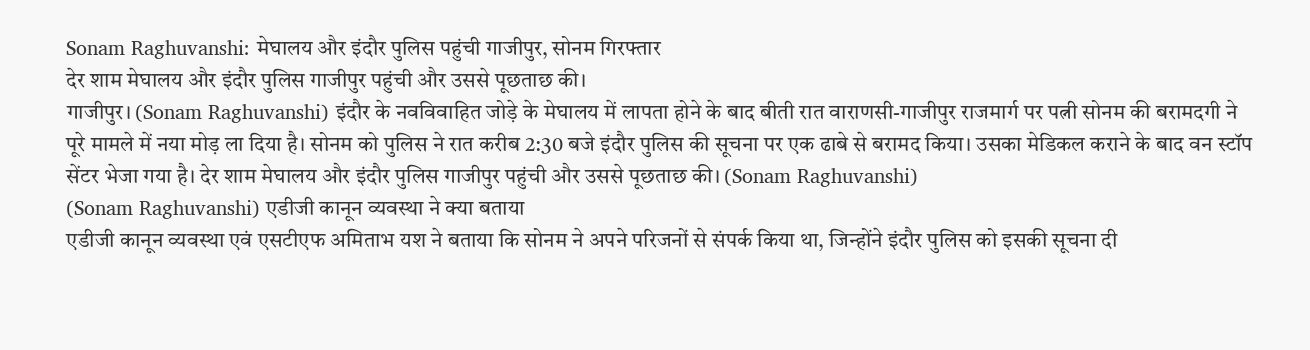Sonam Raghuvanshi: मेघालय और इंदौर पुलिस पहुंची गाजीपुर, सोनम गिरफ्तार
देर शाम मेघालय और इंदौर पुलिस गाजीपुर पहुंची और उससे पूछताछ की।
गाजीपुर। (Sonam Raghuvanshi) इंदौर के नवविवाहित जोड़े के मेघालय में लापता होने के बाद बीती रात वाराणसी-गाजीपुर राजमार्ग पर पत्नी सोनम की बरामदगी ने पूरे मामले में नया मोड़ ला दिया है। सोनम को पुलिस ने रात करीब 2:30 बजे इंदौर पुलिस की सूचना पर एक ढाबे से बरामद किया। उसका मेडिकल कराने के बाद वन स्टॉप सेंटर भेजा गया है। देर शाम मेघालय और इंदौर पुलिस गाजीपुर पहुंची और उससे पूछताछ की। (Sonam Raghuvanshi)
(Sonam Raghuvanshi) एडीजी कानून व्यवस्था ने क्या बताया
एडीजी कानून व्यवस्था एवं एसटीएफ अमिताभ यश ने बताया कि सोनम ने अपने परिजनों से संपर्क किया था, जिन्होंने इंदौर पुलिस को इसकी सूचना दी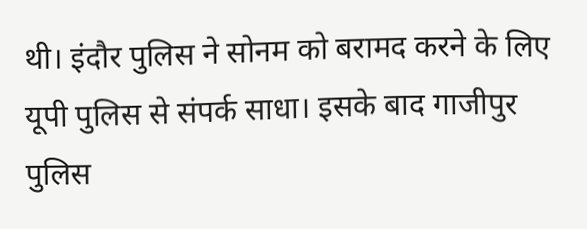थी। इंदौर पुलिस ने सोनम को बरामद करने के लिए यूपी पुलिस से संपर्क साधा। इसके बाद गाजीपुर पुलिस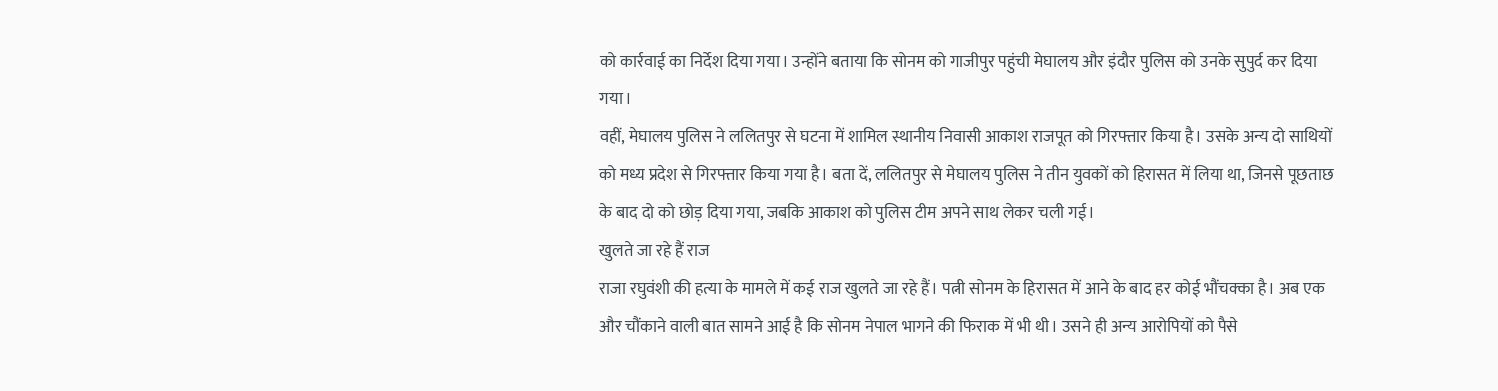को कार्रवाई का निर्देश दिया गया। उन्होंने बताया कि सोनम को गाजीपुर पहुंची मेघालय और इंदौर पुलिस को उनके सुपुर्द कर दिया गया।
वहीं, मेघालय पुलिस ने ललितपुर से घटना में शामिल स्थानीय निवासी आकाश राजपूत को गिरफ्तार किया है। उसके अन्य दो साथियों को मध्य प्रदेश से गिरफ्तार किया गया है। बता दें, ललितपुर से मेघालय पुलिस ने तीन युवकों को हिरासत में लिया था, जिनसे पूछताछ के बाद दो को छोड़ दिया गया, जबकि आकाश को पुलिस टीम अपने साथ लेकर चली गई।
खुलते जा रहे हैं राज
राजा रघुवंशी की हत्या के मामले में कई राज खुलते जा रहे हैं। पत्नी सोनम के हिरासत में आने के बाद हर कोई भौंचक्का है। अब एक और चौंकाने वाली बात सामने आई है कि सोनम नेपाल भागने की फिराक में भी थी। उसने ही अन्य आरोपियों को पैसे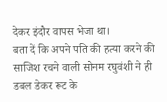देकर इंदौर वापस भेजा था।
बता दें कि अपने पति की हत्या करने की साजिश रचने वाली सोनम रघुवंशी ने ही डबल डेकर रूट के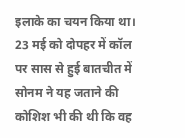इलाके का चयन किया था। 23 मई को दोपहर में कॉल पर सास से हुई बातचीत में सोनम ने यह जताने की कोशिश भी की थी कि वह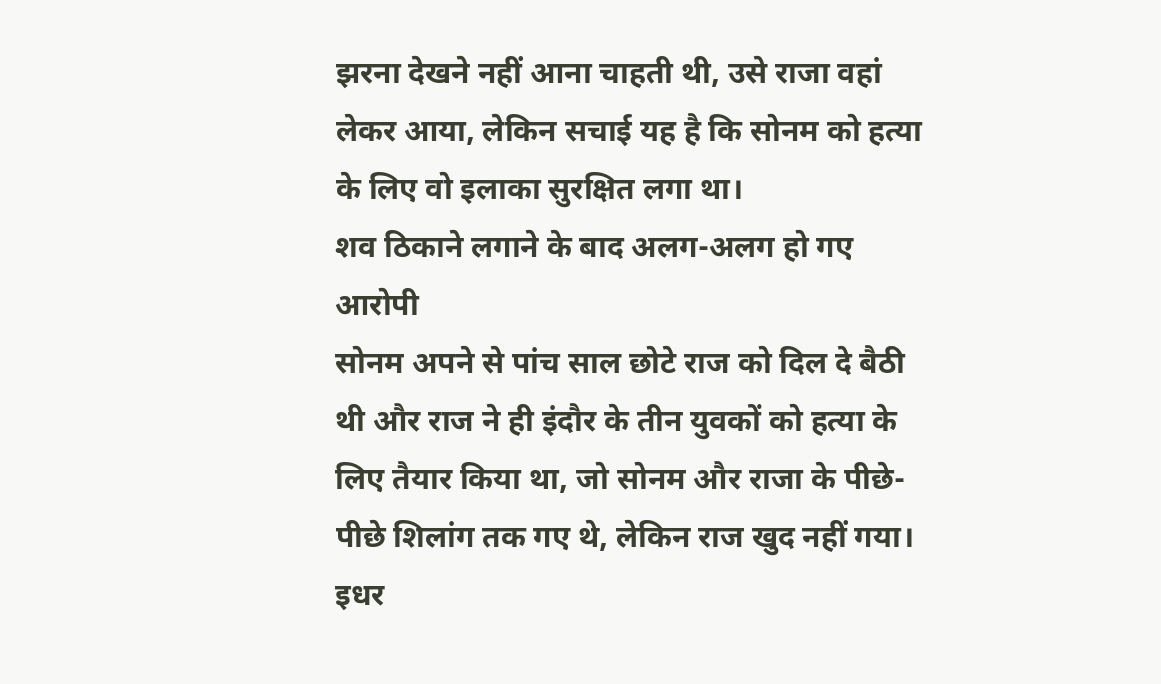झरना देखने नहीं आना चाहती थी, उसे राजा वहां लेकर आया, लेकिन सचाई यह है कि सोनम को हत्या के लिए वो इलाका सुरक्षित लगा था।
शव ठिकाने लगाने के बाद अलग-अलग हो गए आरोपी
सोनम अपने से पांच साल छोटे राज को दिल दे बैठी थी और राज ने ही इंदौर के तीन युवकों को हत्या के लिए तैयार किया था, जो सोनम और राजा के पीछे-पीछे शिलांग तक गए थे, लेकिन राज खुद नहीं गया। इधर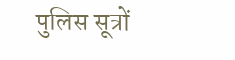पुलिस सूत्रों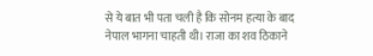से ये बात भी पता चली है कि सोनम हत्या के बाद नेपाल भागना चाहती थी। राजा का शव ठिकाने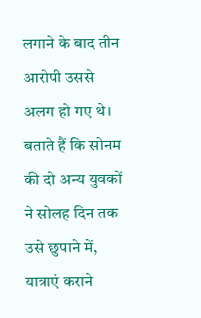लगाने के बाद तीन आरोपी उससे अलग हो गए थे। बताते हैं कि सोनम की दो अन्य युवकों ने सोलह दिन तक उसे छुपाने में, यात्राएं कराने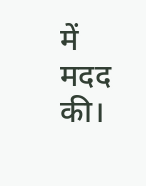में मदद की।